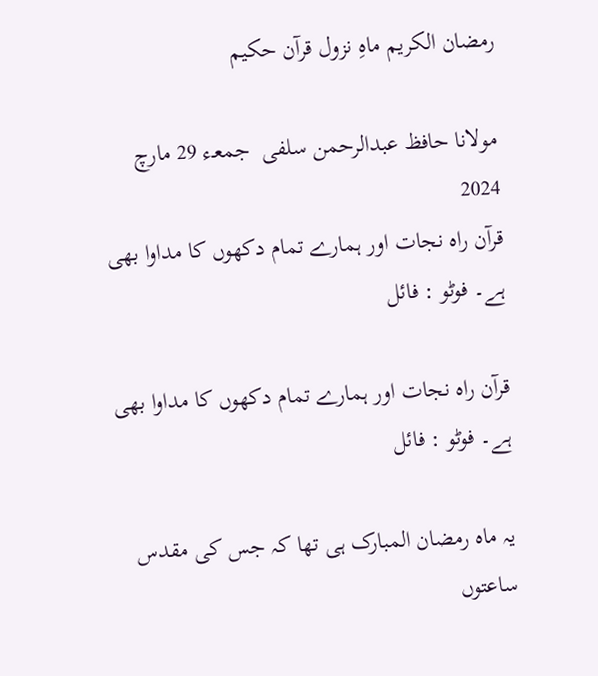رمضان الکریم ماہِ نزول قرآن حکیم

مولانا حافظ عبدالرحمن سلفی  جمعـء 29 مارچ 2024
قرآن راہ نجات اور ہمارے تمام دکھوں کا مداوا بھی ہے۔ فوٹو : فائل

قرآن راہ نجات اور ہمارے تمام دکھوں کا مداوا بھی ہے۔ فوٹو : فائل

یہ ماہ رمضان المبارک ہی تھا کہ جس کی مقدس ساعتوں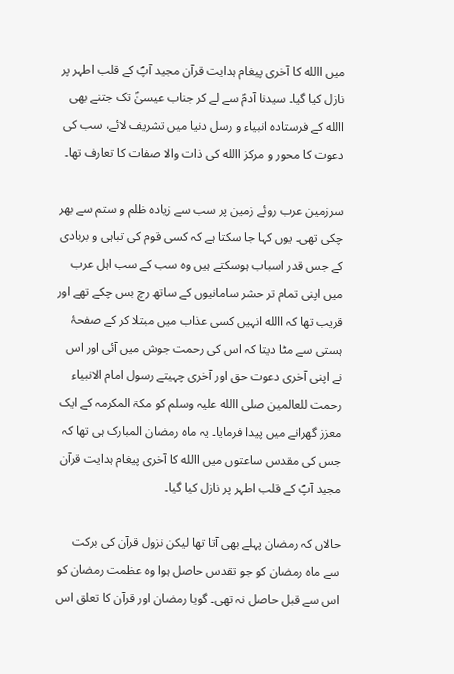میں االله کا آخری پیغام ہدایت قرآن مجید آپؐ کے قلب اطہر پر نازل کیا گیا۔ سیدنا آدمؑ سے لے کر جناب عیسیٰؑ تک جتنے بھی االله کے فرستادہ انبیاء و رسل دنیا میں تشریف لائے، سب کی دعوت کا محور و مرکز االله کی ذات والا صفات کا تعارف تھا۔

سرزمین عرب روئے زمین پر سب سے زیادہ ظلم و ستم سے بھر چکی تھی۔ یوں کہا جا سکتا ہے کہ کسی قوم کی تباہی و بربادی کے جس قدر اسباب ہوسکتے ہیں وہ سب کے سب اہل عرب میں اپنی تمام تر حشر سامانیوں کے ساتھ رچ بس چکے تھے اور قریب تھا کہ االله انہیں کسی عذاب میں مبتلا کر کے صفحۂ ہستی سے مٹا دیتا کہ اس کی رحمت جوش میں آئی اور اس نے اپنی آخری دعوت حق اور آخری چہیتے رسول امام الانبیاء رحمت للعالمین صلی االله علیہ وسلم کو مکۃ المکرمہ کے ایک معزز گھرانے میں پیدا فرمایا۔ یہ ماہ رمضان المبارک ہی تھا کہ جس کی مقدس ساعتوں میں االله کا آخری پیغام ہدایت قرآن مجید آپؐ کے قلب اطہر پر نازل کیا گیا۔

حالاں کہ رمضان پہلے بھی آتا تھا لیکن نزول قرآن کی برکت سے ماہ رمضان کو جو تقدس حاصل ہوا وہ عظمت رمضان کو اس سے قبل حاصل نہ تھی۔ گویا رمضان اور قرآن کا تعلق اس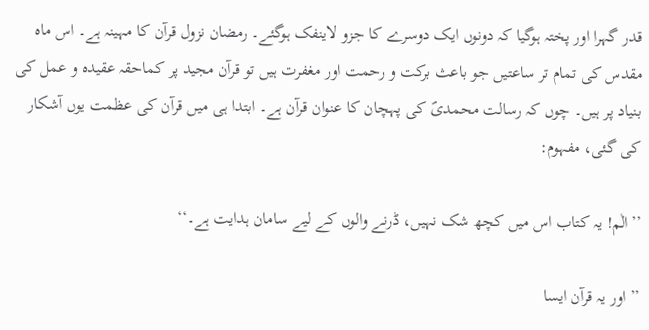قدر گہرا اور پختہ ہوگیا کہ دونوں ایک دوسرے کا جزو لاینفک ہوگئے۔ رمضان نزول قرآن کا مہینہ ہے۔ اس ماہ مقدس کی تمام تر ساعتیں جو باعث برکت و رحمت اور مغفرت ہیں تو قرآن مجید پر کماحقہ عقیدہ و عمل کی بنیاد پر ہیں۔ چوں کہ رسالت محمدیؐ کی پہچان کا عنوان قرآن ہے۔ ابتدا ہی میں قرآن کی عظمت یوں آشکار کی گئی، مفہوم:

’’الٰم! یہ کتاب اس میں کچھ شک نہیں، ڈرنے والوں کے لیے سامان ہدایت ہے۔‘‘

’’اور یہ قرآن ایسا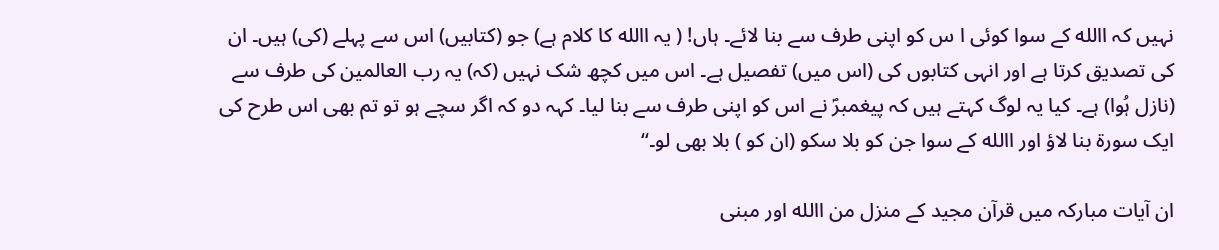نہیں کہ االله کے سوا کوئی ا س کو اپنی طرف سے بنا لائے۔ ہاں! ( یہ االله کا کلام ہے) جو (کتابیں) اس سے پہلے (کی) ہیں۔ ان کی تصدیق کرتا ہے اور انہی کتابوں کی (اس میں) تفصیل ہے۔ اس میں کچھ شک نہیں (کہ) یہ رب العالمین کی طرف سے (نازل ہُوا) ہے۔ کیا یہ لوگ کہتے ہیں کہ پیغمبرؐ نے اس کو اپنی طرف سے بنا لیا۔ کہہ دو کہ اگر سچے ہو تو تم بھی اس طرح کی ایک سورۃ بنا لاؤ اور االله کے سوا جن کو بلا سکو (ان کو ) بلا بھی لو۔‘‘

ان آیات مبارکہ میں قرآن مجید کے منزل من االله اور مبنی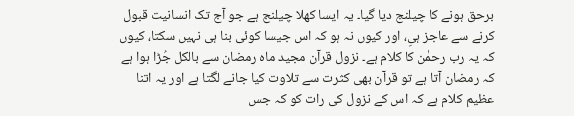برحق ہونے کا چیلنج دیا گیا۔ یہ ایسا کھلا چیلنج ہے جو آج تک انسانیت قبول کرنے سے عاجز ہیِ، اور کیوں نہ ہو کہ اس جیسا کوئی بنا ہی نہیں سکتا، کیوں کہ یہ رب رحمٰن کا کلام ہے۔ نزول قرآن مجید ماہ رمضان سے بالکل جُڑا ہوا ہے کہ رمضان آتا ہے تو قرآن بھی کثرت سے تلاوت کیا جانے لگتا ہے اور یہ اتنا عظیم کلام ہے کہ اس کے نزول کی رات کو کہ جس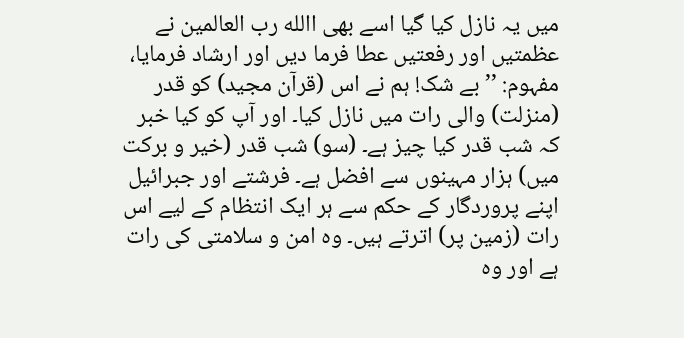میں یہ نازل کیا گیا اسے بھی االله رب العالمین نے عظمتیں اور رفعتیں عطا فرما دیں اور ارشاد فرمایا، مفہوم: ’’بے شک! ہم نے اس (قرآن مجید) کو قدر (منزلت) والی رات میں نازل کیا۔ اور آپ کو کیا خبر کہ شب قدر کیا چیز ہے۔ (سو) شب قدر (خیر و برکت میں) ہزار مہینوں سے افضل ہے۔ فرشتے اور جبرائیل اپنے پروردگار کے حکم سے ہر ایک انتظام کے لیے اس رات (زمین پر) اترتے ہیں۔ وہ امن و سلامتی کی رات ہے اور وہ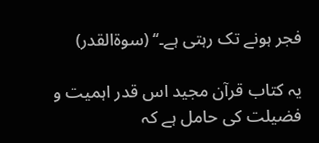فجر ہونے تک رہتی ہے۔‘‘ (سوۃالقدر)

یہ کتاب قرآن مجید اس قدر اہمیت و فضیلت کی حامل ہے کہ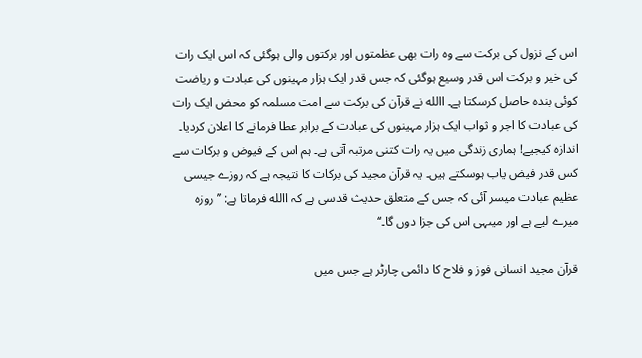اس کے نزول کی برکت سے وہ رات بھی عظمتوں اور برکتوں والی ہوگئی کہ اس ایک رات کی خیر و برکت اس قدر وسیع ہوگئی کہ جس قدر ایک ہزار مہینوں کی عبادت و ریاضت کوئی بندہ حاصل کرسکتا ہے۔ االله نے قرآن کی برکت سے امت مسلمہ کو محض ایک رات کی عبادت کا اجر و ثواب ایک ہزار مہینوں کی عبادت کے برابر عطا فرمانے کا اعلان کردیا۔ اندازہ کیجیے! ہماری زندگی میں یہ رات کتنی مرتبہ آتی ہے۔ ہم اس کے فیوض و برکات سے کس قدر فیض یاب ہوسکتے ہیں۔ یہ قرآن مجید کی برکات کا نتیجہ ہے کہ روزے جیسی عظیم عبادت میسر آئی کہ جس کے متعلق حدیث قدسی ہے کہ االله فرماتا ہے: ’’روزہ میرے لیے ہے اور میںہی اس کی جزا دوں گا۔‘‘

قرآن مجید انسانی فوز و فلاح کا دائمی چارٹر ہے جس میں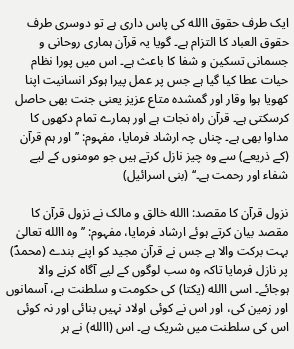ایک طرف حقوق االله کی پاس داری ہے تو دوسری طرف حقوق العباد کا التزام ہے۔ گویا یہ قرآن ہماری روحانی و جسمانی تسکین و شفا کا باعث ہے۔ اس میں پورا نظام حیات عطا کیا گیا ہے جس پر عمل پیرا ہوکر انسانیت اپنا کھویا ہوا وقار اور گمشدہ متاع عزیز یعنی جنت بھی حاصل کرسکتی ہے۔ قرآن راہ نجات ہے اور ہمارے تمام دکھوں کا مداوا بھی ہے۔ چناں چہ ارشاد فرمایا، مفہوم: ’’ اور ہم قرآن (کے ذریعے) سے وہ چیز نازل کرتے ہیں جو مومنوں کے لیے شفاء اور رحمت ہے۔‘‘ (بنی اسرائیل)

نزول قرآن کا مقصد: االله خالق و مالک نے نزول قرآن کا مقصد بیان کرتے ہوئے ارشاد فرمایا، مفہوم: ’’وہ االله تعالیٰ بہت برکت والا ہے جس نے قرآن مجید کو اپنے بندے (محمدؐ) پر نازل فرمایا تاکہ وہ سب لوگوں کے لیے آگاہ کرنے والا ہوجائے۔ اسی االله (یکتا) کی حکومت و سلطنت ہے، آسمانوں اور زمین کی، اور اس نے کوئی اولاد نہیں بنائی اور نہ کوئی اس کی سلطنت میں شریک ہے۔ اس (االله) نے ہر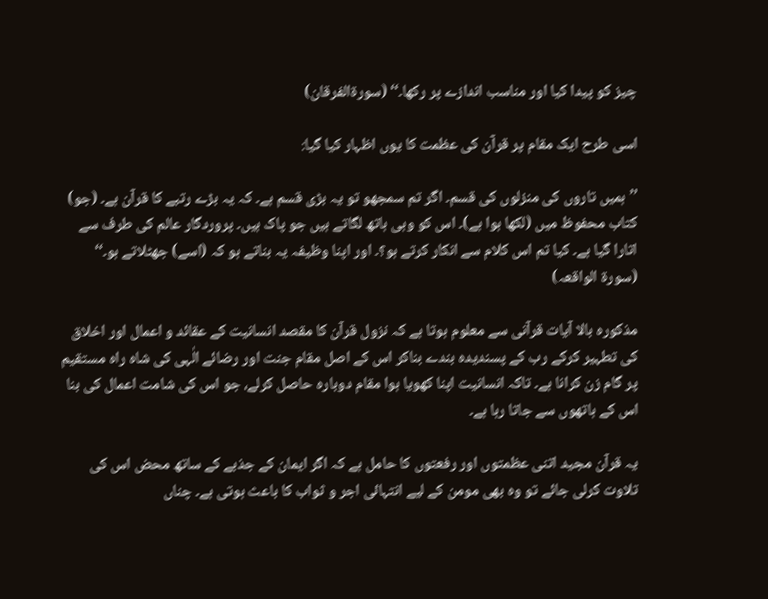چیز کو پیدا کیا اور مناسب اندازے پر رکھا۔‘‘ (سورۃالفرقان)

اسی طرح ایک مقام پر قرآن کی عظمت کا یوں اظہار کیا گیا:

’’ہمیں تاروں کی منزلوں کی قسم۔ اگر تم سمجھو تو یہ بڑی قسم ہے۔ کہ یہ بڑے رتبے کا قرآن ہے۔ (جو) کتاب محفوظ میں (لکھا ہوا ہے)۔ اس کو وہی ہاتھ لگاتے ہیں جو پاک ہیں۔ پروردگار عالم کی طرف سے اتارا گیا ہے۔ کیا تم اس کلام سے انکار کرتے ہو؟۔ اور اپنا وظیفہ یہ بناتے ہو کہ (اسے) جھٹلاتے ہو۔‘‘ (سورۃ الواقعہ)

مذکورہ بالا آیات قرآنی سے معلوم ہوتا ہے کہ نزول قرآن کا مقصد انسانیت کے عقائد و اعمال اور اخلاق کی تطہیر کرکے رب کے پسندیدہ بندے بناکر اس کے اصل مقام جنت اور رضائے الٰہی کی شاہ راہ مستقیم پر گام زن کرانا ہے۔ تاکہ انسانیت اپنا کھویا ہوا مقام دوبارہ حاصل کرلے، جو اس کی شامت اعمال کی بنا اس کے ہاتھوں سے جاتا رہا ہے۔

یہ قرآن مجید اتنی عظمتوں اور رفعتوں کا حامل ہے کہ اگر ایمان کے جذبے کے ساتھ محض اس کی تلاوت کرلی جائے تو وہ بھی مومن کے لیے انتہائی اجر و ثواب کا باعث ہوتی ہے۔ چناں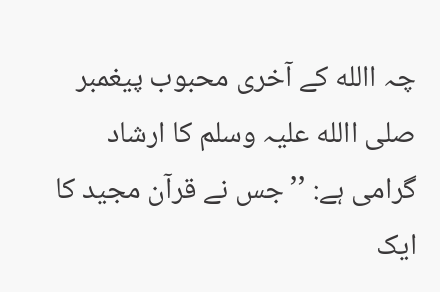چہ االله کے آخری محبوب پیغمبر صلی االله علیہ وسلم کا ارشاد گرامی ہے: ’’جس نے قرآن مجید کا ایک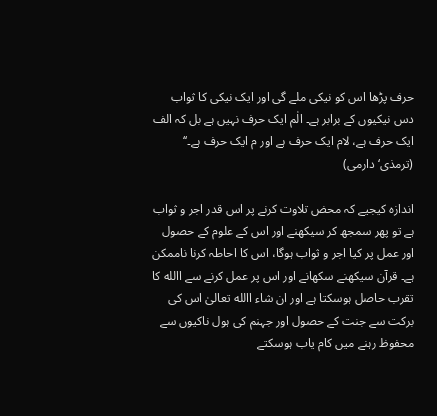حرف پڑھا اس کو نیکی ملے گی اور ایک نیکی کا ثواب دس نیکیوں کے برابر ہے۔ الٰم ایک حرف نہیں ہے بل کہ الف ایک حرف ہے، لام ایک حرف ہے اور م ایک حرف ہے۔‘‘ (ترمذی‘ دارمی)

اندازہ کیجیے کہ محض تلاوت کرنے پر اس قدر اجر و ثواب ہے تو پھر سمجھ کر سیکھنے اور اس کے علوم کے حصول اور عمل پر کیا اجر و ثواب ہوگا، اس کا احاطہ کرنا ناممکن ہے۔ قرآن سیکھنے سکھانے اور اس پر عمل کرنے سے االله کا تقرب حاصل ہوسکتا ہے اور ان شاء االله تعالیٰ اس کی برکت سے جنت کے حصول اور جہنم کی ہول ناکیوں سے محفوظ رہنے میں کام یاب ہوسکتے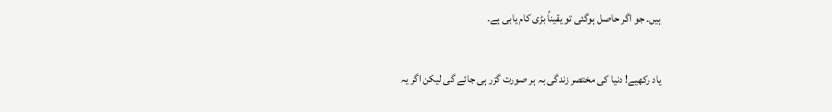ہیں۔ جو اگر حاصل ہوگئی تو یقیناً بڑی کام یابی ہے۔

یاد رکھیے! دنیا کی مختصر زندگی بہ ہر صورت گزر ہی جائے گی لیکن اگر یہ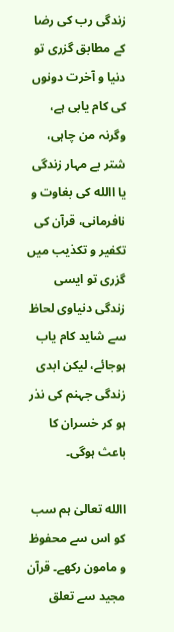زندگی رب کی رضا کے مطابق گزری تو دنیا و آخرت دونوں کی کام یابی ہے، وگرنہ من چاہی، شتر بے مہار زندگی یا االله کی بغاوت و نافرمانی، قرآن کی تکفیر و تکذیب میں گزری تو ایسی زندگی دنیاوی لحاظ سے شاید کام یاب ہوجائے، لیکن ابدی زندگی جہنم کی نذر ہو کر خسران کا باعث ہوگی۔

االله تعالیٰ ہم سب کو اس سے محفوظ و مامون رکھے۔ قرآن مجید سے تعلق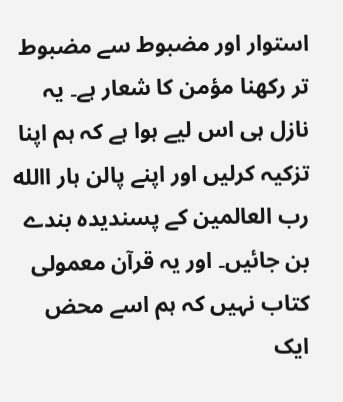استوار اور مضبوط سے مضبوط تر رکھنا مؤمن کا شعار ہے۔ یہ نازل ہی اس لیے ہوا ہے کہ ہم اپنا تزکیہ کرلیں اور اپنے پالن ہار االله رب العالمین کے پسندیدہ بندے بن جائیں۔ اور یہ قرآن معمولی کتاب نہیں کہ ہم اسے محض ایک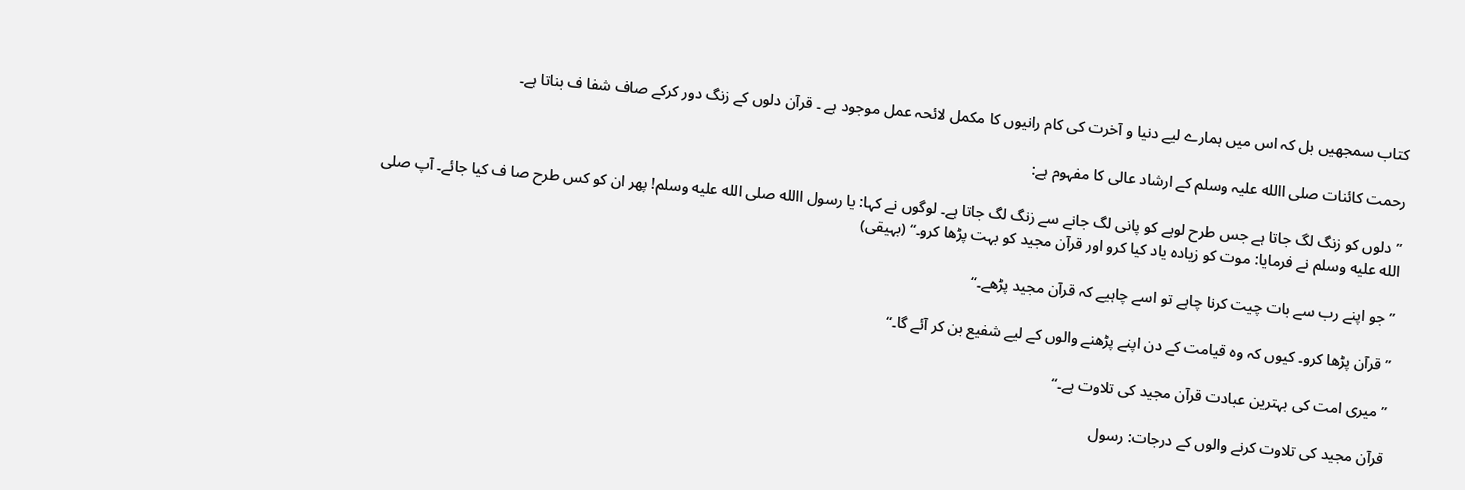کتاب سمجھیں بل کہ اس میں ہمارے لیے دنیا و آخرت کی کام رانیوں کا مکمل لائحہ عمل موجود ہے ۔ قرآن دلوں کے زنگ دور کرکے صاف شفا ف بناتا ہے۔

رحمت کائنات صلی االله علیہ وسلم کے ارشاد عالی کا مفہوم ہے:

’’دلوں کو زنگ لگ جاتا ہے جس طرح لوہے کو پانی لگ جانے سے زنگ لگ جاتا ہے۔ لوگوں نے کہا: یا رسول االله صلى الله عليه وسلم! پھر ان کو کس طرح صا ف کیا جائے۔ آپ صلى الله عليه وسلم نے فرمایا: موت کو زیادہ یاد کیا کرو اور قرآن مجید کو بہت پڑھا کرو۔‘‘ (بہیقی)

’’ جو اپنے رب سے بات چیت کرنا چاہے تو اسے چاہیے کہ قرآن مجید پڑھے۔‘‘

’’ قرآن پڑھا کرو۔ کیوں کہ وہ قیامت کے دن اپنے پڑھنے والوں کے لیے شفیع بن کر آئے گا۔‘‘

’’میری امت کی بہترین عبادت قرآن مجید کی تلاوت ہے۔‘‘

قرآن مجید کی تلاوت کرنے والوں کے درجات: رسول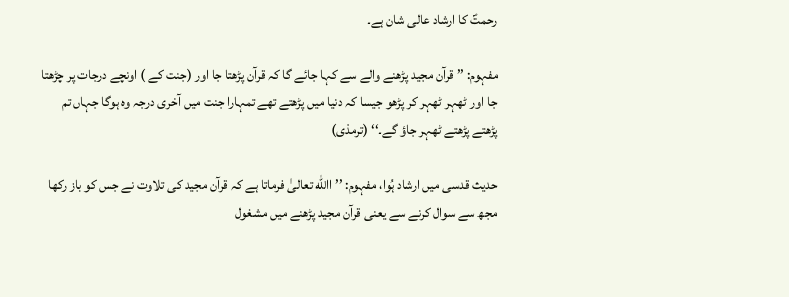رحمتؐ کا ارشاد عالی شان ہے۔

مفہوم: ’’ قرآن مجید پڑھنے والے سے کہا جائے گا کہ قرآن پڑھتا جا اور (جنت کے ) اونچے درجات پر چڑھتا جا اور ٹھہر ٹھہر کر پڑھو جیسا کہ دنیا میں پڑھتے تھے تمہارا جنت میں آخری درجہ وہ ہوگا جہاں تم پڑھتے پڑھتے ٹھہر جاؤ گے۔‘‘ (ترمذی)

حدیث قدسی میں ارشاد ہُوا، مفہوم: ’’االله تعالیٰ فرماتا ہے کہ قرآن مجید کی تلاوت نے جس کو باز رکھا مجھ سے سوال کرنے سے یعنی قرآن مجید پڑھنے میں مشغول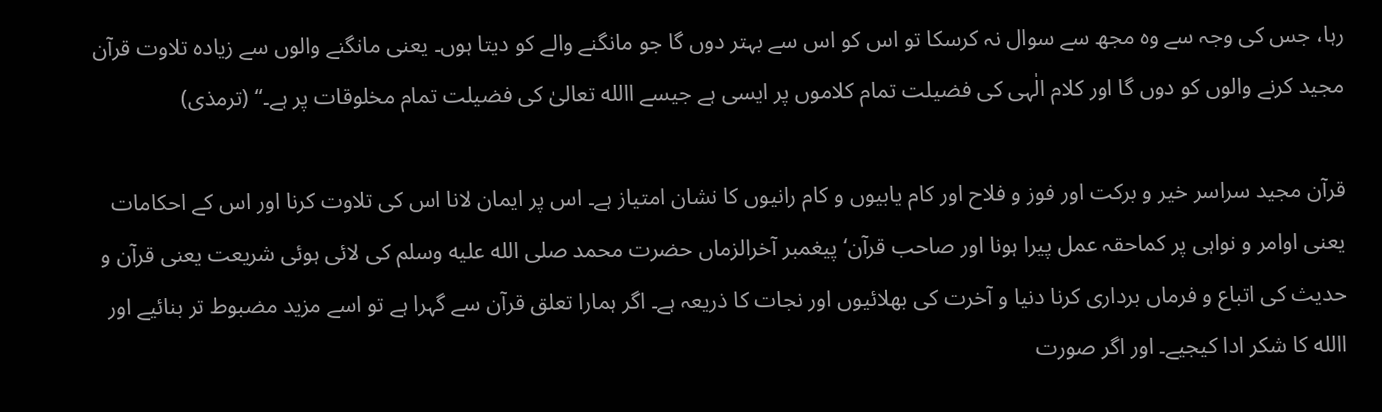رہا، جس کی وجہ سے وہ مجھ سے سوال نہ کرسکا تو اس کو اس سے بہتر دوں گا جو مانگنے والے کو دیتا ہوں۔ یعنی مانگنے والوں سے زیادہ تلاوت قرآن مجید کرنے والوں کو دوں گا اور کلام الٰہی کی فضیلت تمام کلاموں پر ایسی ہے جیسے االله تعالیٰ کی فضیلت تمام مخلوقات پر ہے۔‘‘ (ترمذی)

قرآن مجید سراسر خیر و برکت اور فوز و فلاح اور کام یابیوں و کام رانیوں کا نشان امتیاز ہے۔ اس پر ایمان لانا اس کی تلاوت کرنا اور اس کے احکامات یعنی اوامر و نواہی پر کماحقہ عمل پیرا ہونا اور صاحب قرآن‘ پیغمبر آخرالزماں حضرت محمد صلى الله عليه وسلم کی لائی ہوئی شریعت یعنی قرآن و حدیث کی اتباع و فرماں برداری کرنا دنیا و آخرت کی بھلائیوں اور نجات کا ذریعہ ہے۔ اگر ہمارا تعلق قرآن سے گہرا ہے تو اسے مزید مضبوط تر بنائیے اور االله کا شکر ادا کیجیے۔ اور اگر صورت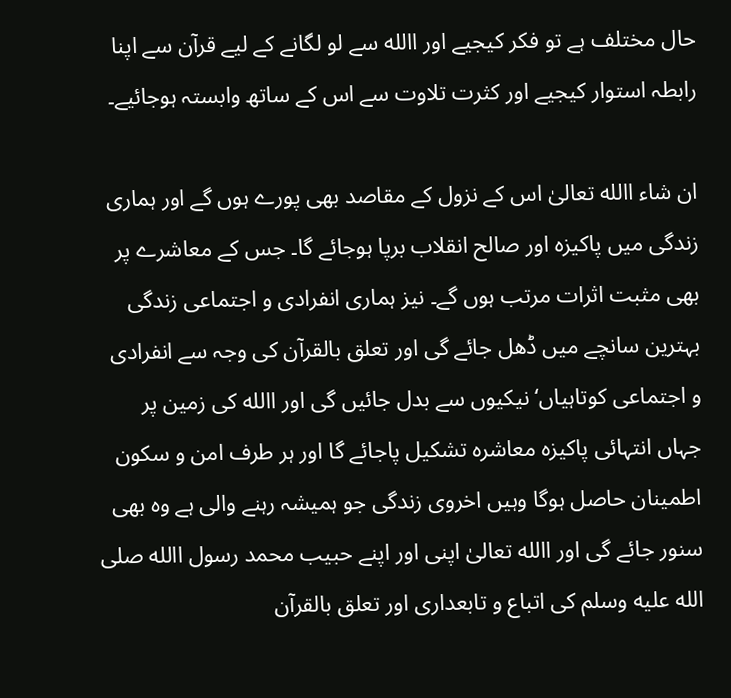حال مختلف ہے تو فکر کیجیے اور االله سے لو لگانے کے لیے قرآن سے اپنا رابطہ استوار کیجیے اور کثرت تلاوت سے اس کے ساتھ وابستہ ہوجائیے۔

ان شاء االله تعالیٰ اس کے نزول کے مقاصد بھی پورے ہوں گے اور ہماری زندگی میں پاکیزہ اور صالح انقلاب برپا ہوجائے گا۔ جس کے معاشرے پر بھی مثبت اثرات مرتب ہوں گے۔ نیز ہماری انفرادی و اجتماعی زندگی بہترین سانچے میں ڈھل جائے گی اور تعلق بالقرآن کی وجہ سے انفرادی و اجتماعی کوتاہیاں‘ نیکیوں سے بدل جائیں گی اور االله کی زمین پر جہاں انتہائی پاکیزہ معاشرہ تشکیل پاجائے گا اور ہر طرف امن و سکون اطمینان حاصل ہوگا وہیں اخروی زندگی جو ہمیشہ رہنے والی ہے وہ بھی سنور جائے گی اور االله تعالیٰ اپنی اور اپنے حبیب محمد رسول االله صلى الله عليه وسلم کی اتباع و تابعداری اور تعلق بالقرآن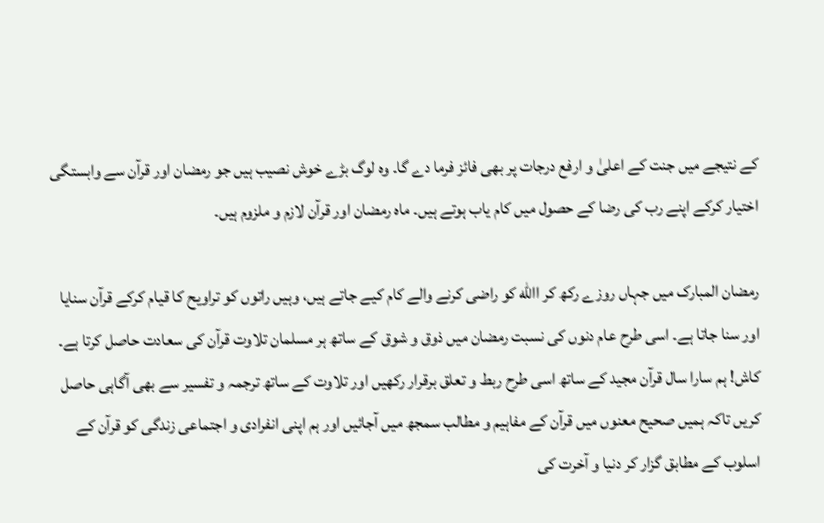کے نتیجے میں جنت کے اعلیٰ و ارفع درجات پر بھی فائز فرما دے گا۔ وہ لوگ بڑے خوش نصیب ہیں جو رمضان اور قرآن سے وابستگی اختیار کرکے اپنے رب کی رضا کے حصول میں کام یاب ہوتے ہیں۔ ماہ رمضان اور قرآن لازم و ملزوم ہیں۔

رمضان المبارک میں جہاں روزے رکھ کر االله کو راضی کرنے والے کام کیے جاتے ہیں، وہیں راتوں کو تراویح کا قیام کرکے قرآن سنایا اور سنا جاتا ہے۔ اسی طرح عام دنوں کی نسبت رمضان میں ذوق و شوق کے ساتھ ہر مسلمان تلاوت قرآن کی سعادت حاصل کرتا ہے۔ کاش! ہم سارا سال قرآن مجید کے ساتھ اسی طرح ربط و تعلق برقرار رکھیں اور تلاوت کے ساتھ ترجمہ و تفسیر سے بھی آگاہی حاصل کریں تاکہ ہمیں صحیح معنوں میں قرآن کے مفاہیم و مطالب سمجھ میں آجائیں اور ہم اپنی انفرادی و اجتماعی زندگی کو قرآن کے اسلوب کے مطابق گزار کر دنیا و آخرت کی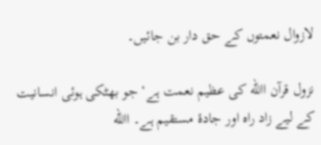لازوال نعمتوں کے حق دار بن جائیں۔

نزول قرآن االله کی عظیم نعمت ہے‘ جو بھٹکی ہوئی انسانیت کے لیے زاد راہ اور جادۂ مستقیم ہے۔ االله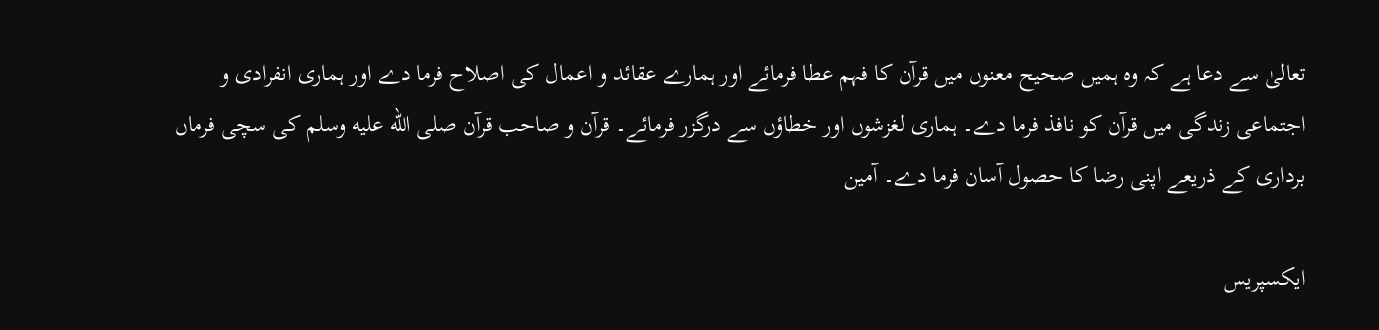تعالیٰ سے دعا ہے کہ وہ ہمیں صحیح معنوں میں قرآن کا فہم عطا فرمائے اور ہمارے عقائد و اعمال کی اصلاح فرما دے اور ہماری انفرادی و اجتماعی زندگی میں قرآن کو نافذ فرما دے۔ ہماری لغزشوں اور خطاؤں سے درگزر فرمائے۔ قرآن و صاحب قرآن صلى الله عليه وسلم کی سچی فرماں برداری کے ذریعے اپنی رضا کا حصول آسان فرما دے۔ آمین

ایکسپریس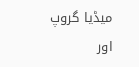میڈیا گروپ اور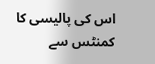اس کی پالیسی کا کمنٹس سے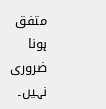متفق ہونا ضروری نہیں۔